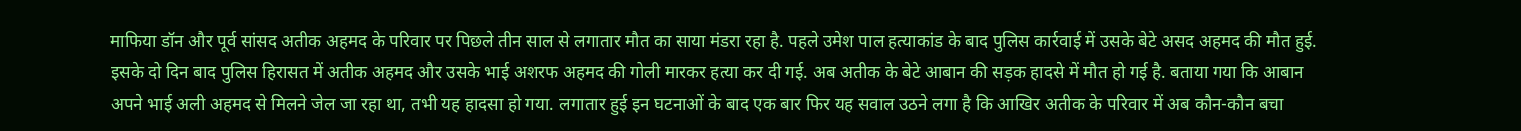माफिया डॉन और पूर्व सांसद अतीक अहमद के परिवार पर पिछले तीन साल से लगातार मौत का साया मंडरा रहा है. पहले उमेश पाल हत्याकांड के बाद पुलिस कार्रवाई में उसके बेटे असद अहमद की मौत हुई. इसके दो दिन बाद पुलिस हिरासत में अतीक अहमद और उसके भाई अशरफ अहमद की गोली मारकर हत्या कर दी गई. अब अतीक के बेटे आबान की सड़क हादसे में मौत हो गई है. बताया गया कि आबान अपने भाई अली अहमद से मिलने जेल जा रहा था, तभी यह हादसा हो गया. लगातार हुई इन घटनाओं के बाद एक बार फिर यह सवाल उठने लगा है कि आखिर अतीक के परिवार में अब कौन-कौन बचा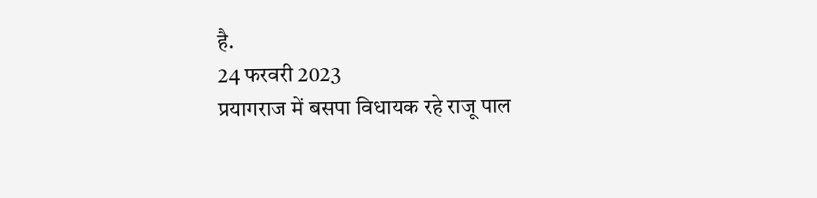है.
24 फरवरी 2023
प्रयागराज में बसपा विधायक रहे राजू पाल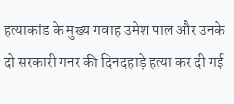हत्याकांड के मुख्य गवाह उमेश पाल और उनके दो सरकारी गनर की दिनदहाड़े हत्या कर दी गई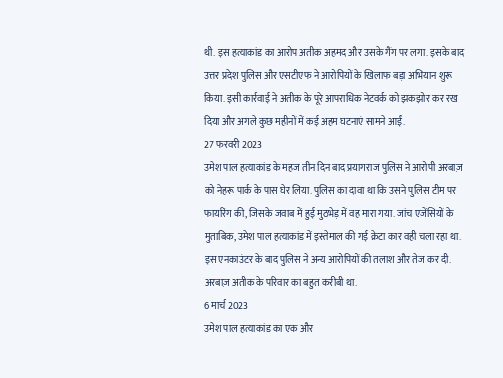थी. इस हत्याकांड का आरोप अतीक अहमद और उसके गैंग पर लगा. इसके बाद उत्तर प्रदेश पुलिस और एसटीएफ ने आरोपियों के खिलाफ बड़ा अभियान शुरू किया. इसी कार्रवाई ने अतीक के पूरे आपराधिक नेटवर्क को झकझोर कर रख दिया और अगले कुछ महीनों में कई अहम घटनाएं सामने आईं.
27 फरवरी 2023
उमेश पाल हत्याकांड के महज तीन दिन बाद प्रयागराज पुलिस ने आरोपी अरबाज़ को नेहरू पार्क के पास घेर लिया. पुलिस का दावा था कि उसने पुलिस टीम पर फायरिंग की, जिसके जवाब में हुई मुठभेड़ में वह मारा गया. जांच एजेंसियों के मुताबिक, उमेश पाल हत्याकांड में इस्तेमाल की गई क्रेटा कार वही चला रहा था. इस एनकाउंटर के बाद पुलिस ने अन्य आरोपियों की तलाश और तेज कर दी. अरबाज़ अतीक के परिवार का बहुत करीबी था.
6 मार्च 2023
उमेश पाल हत्याकांड का एक और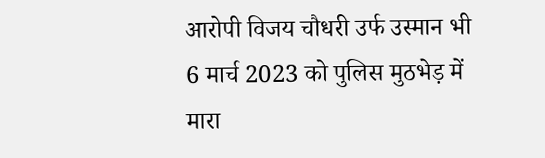आरोपी विजय चौधरी उर्फ उस्मान भी 6 मार्च 2023 को पुलिस मुठभेड़ में मारा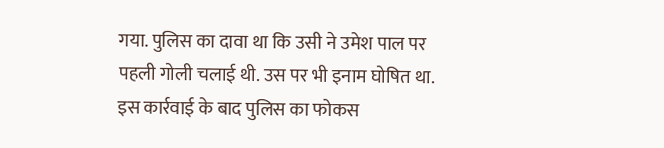गया. पुलिस का दावा था कि उसी ने उमेश पाल पर पहली गोली चलाई थी. उस पर भी इनाम घोषित था. इस कार्रवाई के बाद पुलिस का फोकस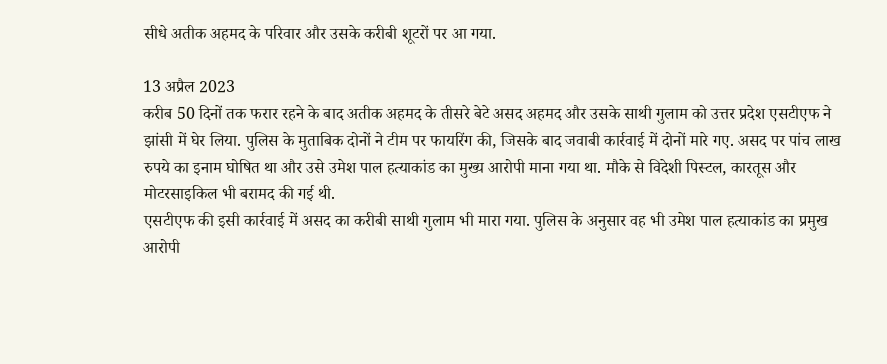सीधे अतीक अहमद के परिवार और उसके करीबी शूटरों पर आ गया.

13 अप्रैल 2023
करीब 50 दिनों तक फरार रहने के बाद अतीक अहमद के तीसरे बेटे असद अहमद और उसके साथी गुलाम को उत्तर प्रदेश एसटीएफ ने झांसी में घेर लिया. पुलिस के मुताबिक दोनों ने टीम पर फायरिंग की, जिसके बाद जवाबी कार्रवाई में दोनों मारे गए. असद पर पांच लाख रुपये का इनाम घोषित था और उसे उमेश पाल हत्याकांड का मुख्य आरोपी माना गया था. मौके से विदेशी पिस्टल, कारतूस और मोटरसाइकिल भी बरामद की गई थी.
एसटीएफ की इसी कार्रवाई में असद का करीबी साथी गुलाम भी मारा गया. पुलिस के अनुसार वह भी उमेश पाल हत्याकांड का प्रमुख आरोपी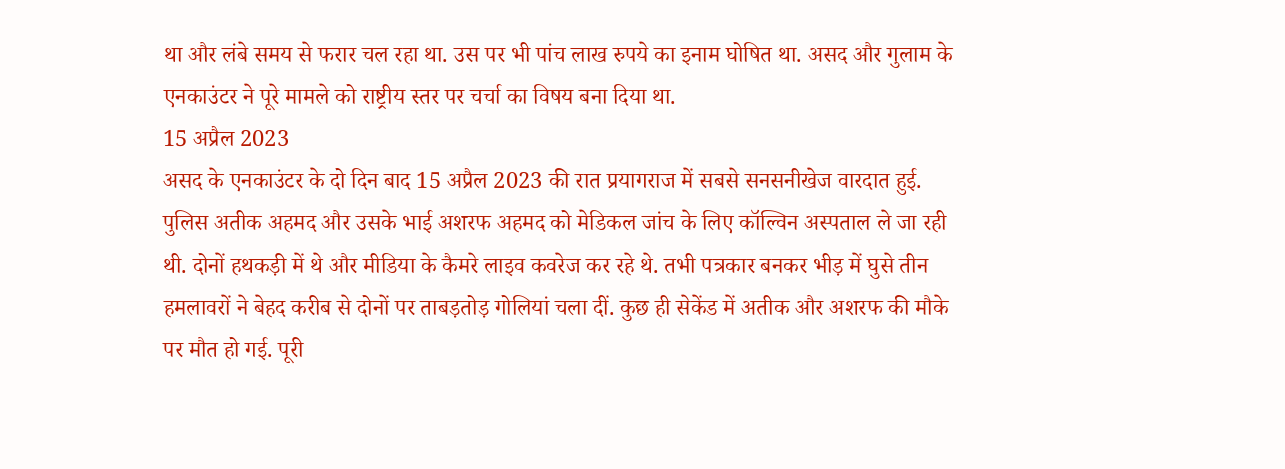था और लंबे समय से फरार चल रहा था. उस पर भी पांच लाख रुपये का इनाम घोषित था. असद और गुलाम के एनकाउंटर ने पूरे मामले को राष्ट्रीय स्तर पर चर्चा का विषय बना दिया था.
15 अप्रैल 2023
असद के एनकाउंटर के दो दिन बाद 15 अप्रैल 2023 की रात प्रयागराज में सबसे सनसनीखेज वारदात हुई. पुलिस अतीक अहमद और उसके भाई अशरफ अहमद को मेडिकल जांच के लिए कॉल्विन अस्पताल ले जा रही थी. दोनों हथकड़ी में थे और मीडिया के कैमरे लाइव कवरेज कर रहे थे. तभी पत्रकार बनकर भीड़ में घुसे तीन हमलावरों ने बेहद करीब से दोनों पर ताबड़तोड़ गोलियां चला दीं. कुछ ही सेकेंड में अतीक और अशरफ की मौके पर मौत हो गई. पूरी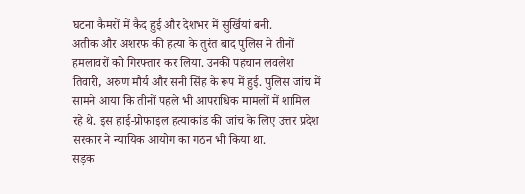घटना कैमरों में कैद हुई और देशभर में सुर्खियां बनी.
अतीक और अशरफ की हत्या के तुरंत बाद पुलिस ने तीनों हमलावरों को गिरफ्तार कर लिया. उनकी पहचान लवलेश तिवारी, अरुण मौर्य और सनी सिंह के रूप में हुई. पुलिस जांच में सामने आया कि तीनों पहले भी आपराधिक मामलों में शामिल रहे थे. इस हाई-प्रोफाइल हत्याकांड की जांच के लिए उत्तर प्रदेश सरकार ने न्यायिक आयोग का गठन भी किया था.
सड़क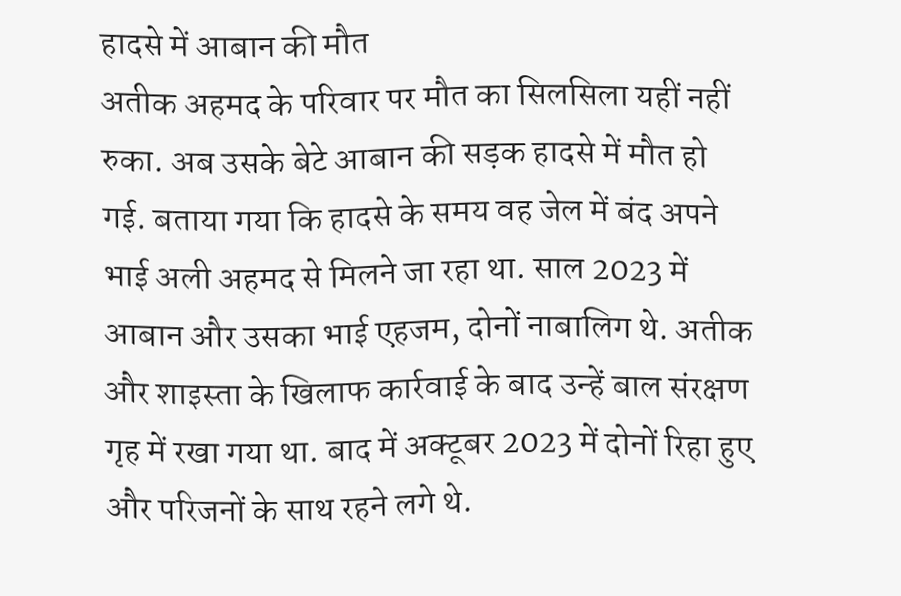हादसे में आबान की मौत
अतीक अहमद के परिवार पर मौत का सिलसिला यहीं नहीं रुका. अब उसके बेटे आबान की सड़क हादसे में मौत हो गई. बताया गया कि हादसे के समय वह जेल में बंद अपने भाई अली अहमद से मिलने जा रहा था. साल 2023 में आबान और उसका भाई एहजम, दोनों नाबालिग थे. अतीक और शाइस्ता के खिलाफ कार्रवाई के बाद उन्हें बाल संरक्षण गृह में रखा गया था. बाद में अक्टूबर 2023 में दोनों रिहा हुए और परिजनों के साथ रहने लगे थे.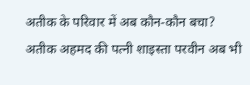अतीक के परिवार में अब कौन-कौन बचा?
अतीक अहमद की पत्नी शाइस्ता परवीन अब भी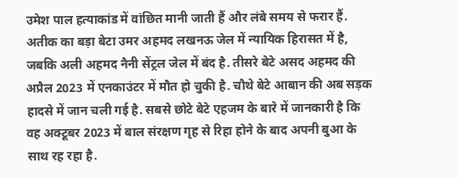उमेश पाल हत्याकांड में वांछित मानी जाती हैं और लंबे समय से फरार हैं. अतीक का बड़ा बेटा उमर अहमद लखनऊ जेल में न्यायिक हिरासत में है, जबकि अली अहमद नैनी सेंट्रल जेल में बंद है. तीसरे बेटे असद अहमद की अप्रैल 2023 में एनकाउंटर में मौत हो चुकी है. चौथे बेटे आबान की अब सड़क हादसे में जान चली गई है. सबसे छोटे बेटे एहजम के बारे में जानकारी है कि वह अक्टूबर 2023 में बाल संरक्षण गृह से रिहा होने के बाद अपनी बुआ के साथ रह रहा है.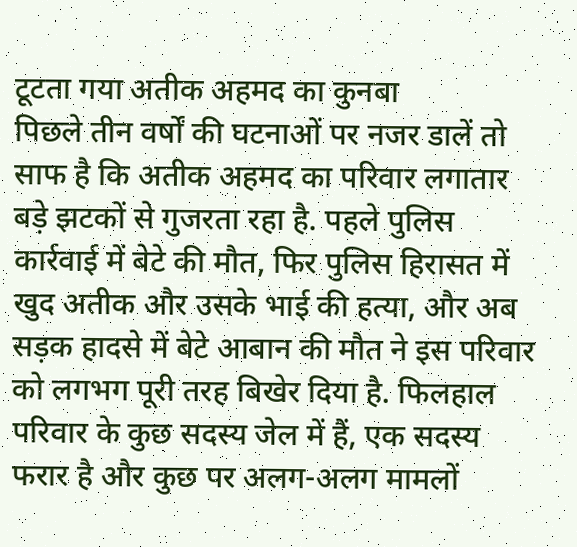टूटता गया अतीक अहमद का कुनबा
पिछले तीन वर्षों की घटनाओं पर नजर डालें तो साफ है कि अतीक अहमद का परिवार लगातार बड़े झटकों से गुजरता रहा है. पहले पुलिस कार्रवाई में बेटे की मौत, फिर पुलिस हिरासत में खुद अतीक और उसके भाई की हत्या, और अब सड़क हादसे में बेटे आबान की मौत ने इस परिवार को लगभग पूरी तरह बिखेर दिया है. फिलहाल परिवार के कुछ सदस्य जेल में हैं, एक सदस्य फरार है और कुछ पर अलग-अलग मामलों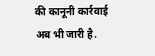की कानूनी कार्रवाई अब भी जारी है.